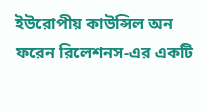ইউরোপীয় কাউন্সিল অন ফরেন রিলেশনস-এর একটি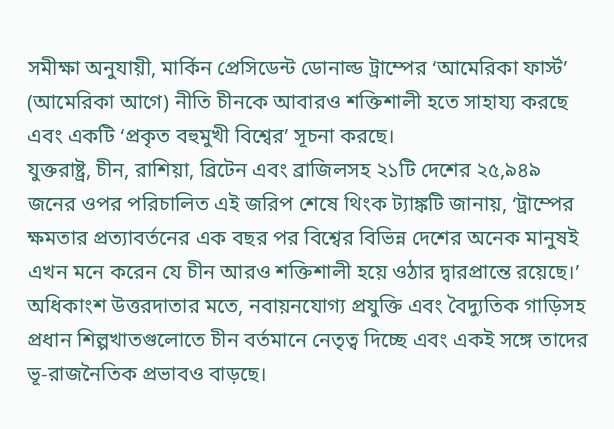সমীক্ষা অনুযায়ী, মার্কিন প্রেসিডেন্ট ডোনাল্ড ট্রাম্পের ‘আমেরিকা ফার্স্ট’ (আমেরিকা আগে) নীতি চীনকে আবারও শক্তিশালী হতে সাহায্য করছে এবং একটি ‘প্রকৃত বহুমুখী বিশ্বের’ সূচনা করছে।
যুক্তরাষ্ট্র, চীন, রাশিয়া, ব্রিটেন এবং ব্রাজিলসহ ২১টি দেশের ২৫,৯৪৯ জনের ওপর পরিচালিত এই জরিপ শেষে থিংক ট্যাঙ্কটি জানায়, ‘ট্রাম্পের ক্ষমতার প্রত্যাবর্তনের এক বছর পর বিশ্বের বিভিন্ন দেশের অনেক মানুষই এখন মনে করেন যে চীন আরও শক্তিশালী হয়ে ওঠার দ্বারপ্রান্তে রয়েছে।’
অধিকাংশ উত্তরদাতার মতে, নবায়নযোগ্য প্রযুক্তি এবং বৈদ্যুতিক গাড়িসহ প্রধান শিল্পখাতগুলোতে চীন বর্তমানে নেতৃত্ব দিচ্ছে এবং একই সঙ্গে তাদের ভূ-রাজনৈতিক প্রভাবও বাড়ছে।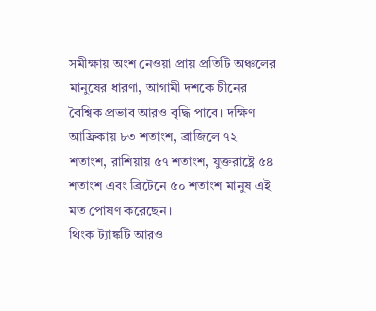সমীক্ষায় অংশ নেওয়া প্রায় প্রতিটি অঞ্চলের মানুষের ধারণা, আগামী দশকে চীনের বৈশ্বিক প্রভাব আরও বৃদ্ধি পাবে। দক্ষিণ আফ্রিকায় ৮৩ শতাংশ, ব্রাজিলে ৭২ শতাংশ, রাশিয়ায় ৫৭ শতাংশ, যুক্তরাষ্ট্রে ৫৪ শতাংশ এবং ব্রিটেনে ৫০ শতাংশ মানুষ এই মত পোষণ করেছেন।
থিংক ট্যাঙ্কটি আরও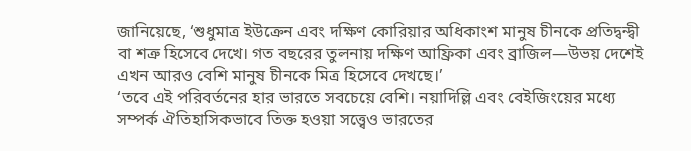জানিয়েছে, ‘শুধুমাত্র ইউক্রেন এবং দক্ষিণ কোরিয়ার অধিকাংশ মানুষ চীনকে প্রতিদ্বন্দ্বী বা শত্রু হিসেবে দেখে। গত বছরের তুলনায় দক্ষিণ আফ্রিকা এবং ব্রাজিল—উভয় দেশেই এখন আরও বেশি মানুষ চীনকে মিত্র হিসেবে দেখছে।’
‘তবে এই পরিবর্তনের হার ভারতে সবচেয়ে বেশি। নয়াদিল্লি এবং বেইজিংয়ের মধ্যে সম্পর্ক ঐতিহাসিকভাবে তিক্ত হওয়া সত্ত্বেও ভারতের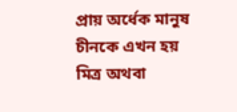প্রায় অর্ধেক মানুষ চীনকে এখন হয় মিত্র অথবা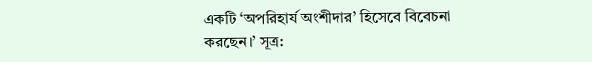একটি ‘অপরিহার্য অংশীদার’ হিসেবে বিবেচনা করছেন।’ সূত্র: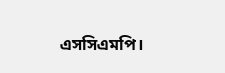এসসিএমপি।